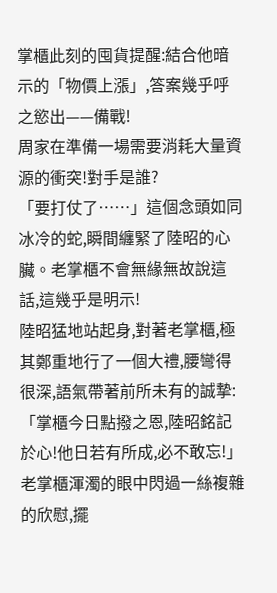掌櫃此刻的囤貨提醒:結合他暗示的「物價上漲」,答案幾乎呼之慾出——備戰!
周家在準備一場需要消耗大量資源的衝突!對手是誰?
「要打仗了……」這個念頭如同冰冷的蛇,瞬間纏緊了陸昭的心臟。老掌櫃不會無緣無故說這話,這幾乎是明示!
陸昭猛地站起身,對著老掌櫃,極其鄭重地行了一個大禮,腰彎得很深,語氣帶著前所未有的誠摯:「掌櫃今日點撥之恩,陸昭銘記於心!他日若有所成,必不敢忘!」
老掌櫃渾濁的眼中閃過一絲複雜的欣慰,擺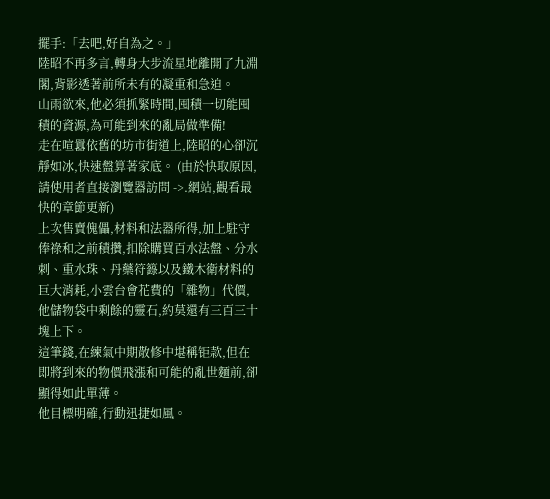擺手:「去吧,好自為之。」
陸昭不再多言,轉身大步流星地離開了九淵閣,背影透著前所未有的凝重和急迫。
山雨欲來,他必須抓緊時間,囤積一切能囤積的資源,為可能到來的亂局做準備!
走在喧囂依舊的坊市街道上,陸昭的心卻沉靜如冰,快速盤算著家底。 (由於快取原因,請使用者直接瀏覽器訪問 ->.網站,觀看最快的章節更新)
上次售賣傀儡,材料和法器所得,加上駐守俸祿和之前積攢,扣除購買百水法盤、分水刺、重水珠、丹藥符籙以及鐵木衛材料的巨大消耗,小雲台會花費的「雜物」代價,他儲物袋中剩餘的靈石,約莫還有三百三十塊上下。
這筆錢,在練氣中期散修中堪稱钜款,但在即將到來的物價飛漲和可能的亂世麵前,卻顯得如此單薄。
他目標明確,行動迅捷如風。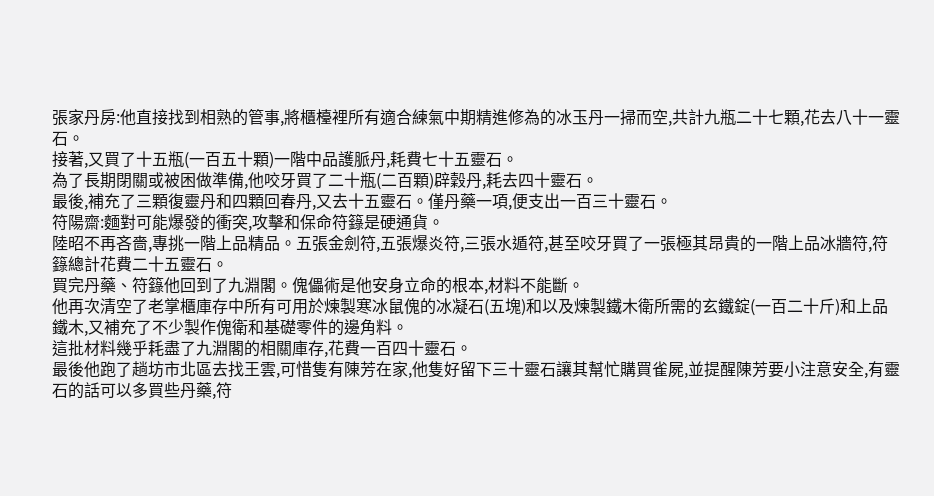張家丹房:他直接找到相熟的管事,將櫃檯裡所有適合練氣中期精進修為的冰玉丹一掃而空,共計九瓶二十七顆,花去八十一靈石。
接著,又買了十五瓶(一百五十顆)一階中品護脈丹,耗費七十五靈石。
為了長期閉關或被困做準備,他咬牙買了二十瓶(二百顆)辟穀丹,耗去四十靈石。
最後,補充了三顆復靈丹和四顆回春丹,又去十五靈石。僅丹藥一項,便支出一百三十靈石。
符陽齋:麵對可能爆發的衝突,攻擊和保命符籙是硬通貨。
陸昭不再吝嗇,專挑一階上品精品。五張金劍符,五張爆炎符,三張水遁符,甚至咬牙買了一張極其昂貴的一階上品冰牆符,符籙總計花費二十五靈石。
買完丹藥、符籙他回到了九淵閣。傀儡術是他安身立命的根本,材料不能斷。
他再次清空了老掌櫃庫存中所有可用於煉製寒冰鼠傀的冰凝石(五塊)和以及煉製鐵木衛所需的玄鐵錠(一百二十斤)和上品鐵木,又補充了不少製作傀衛和基礎零件的邊角料。
這批材料幾乎耗盡了九淵閣的相關庫存,花費一百四十靈石。
最後他跑了趟坊市北區去找王雲,可惜隻有陳芳在家,他隻好留下三十靈石讓其幫忙購買雀屍,並提醒陳芳要小注意安全,有靈石的話可以多買些丹藥,符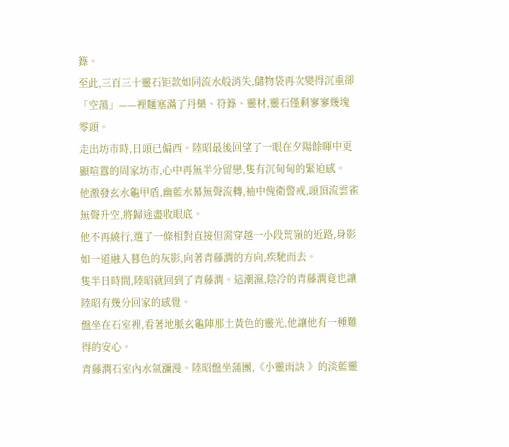籙。
至此,三百三十靈石钜款如同流水般消失,儲物袋再次變得沉重卻「空蕩」——裡麵塞滿了丹藥、符籙、靈材,靈石僅剩寥寥幾塊零頭。
走出坊市時,日頭已偏西。陸昭最後回望了一眼在夕陽餘暉中更顯喧囂的周家坊市,心中再無半分留戀,隻有沉甸甸的緊迫感。
他激發玄水龜甲盾,幽藍水幕無聲流轉,袖中傀衛警戒,頭頂流雲雀無聲升空,將歸途盡收眼底。
他不再繞行,選了一條相對直接但需穿越一小段荒嶺的近路,身影如一道融入暮色的灰影,向著青藤澗的方向,疾馳而去。
隻半日時間,陸昭就回到了青藤澗。這潮濕,陰冷的青藤澗竟也讓陸昭有幾分回家的感覺。
盤坐在石室裡,看著地脈玄龜陣那土黃色的靈光,他讓他有一種難得的安心。
青藤澗石室內水氣瀰漫。陸昭盤坐蒲團,《小靈雨訣 》的淡藍靈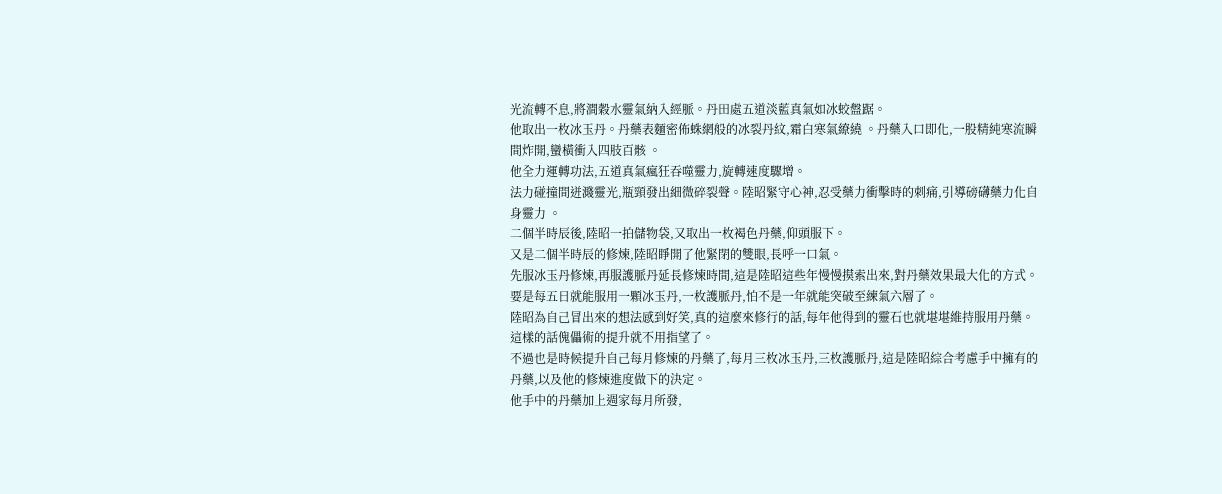光流轉不息,將澗穀水靈氣納入經脈。丹田處五道淡藍真氣如冰蛟盤踞。
他取出一枚冰玉丹。丹藥表麵密佈蛛網般的冰裂丹紋,霜白寒氣繚繞 。丹藥入口即化,一股精純寒流瞬間炸開,蠻橫衝入四肢百骸 。
他全力運轉功法,五道真氣瘋狂吞噬靈力,旋轉速度驟增。
法力碰撞間迸濺靈光,瓶頸發出細微碎裂聲。陸昭緊守心神,忍受藥力衝擊時的刺痛,引導磅礴藥力化自身靈力 。
二個半時辰後,陸昭一拍儲物袋,又取出一枚褐色丹藥,仰頭服下。
又是二個半時辰的修煉,陸昭睜開了他緊閉的雙眼,長呼一口氣。
先服冰玉丹修煉,再服護脈丹延長修煉時間,這是陸昭這些年慢慢摸索出來,對丹藥效果最大化的方式。
要是每五日就能服用一顆冰玉丹,一枚護脈丹,怕不是一年就能突破至練氣六層了。
陸昭為自己冒出來的想法感到好笑,真的這麼來修行的話,每年他得到的靈石也就堪堪維持服用丹藥。
這樣的話傀儡術的提升就不用指望了。
不過也是時候提升自己每月修煉的丹藥了,每月三枚冰玉丹,三枚護脈丹,這是陸昭綜合考慮手中擁有的丹藥,以及他的修煉進度做下的決定。
他手中的丹藥加上週家每月所發,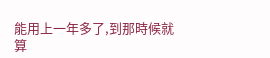能用上一年多了,到那時候就算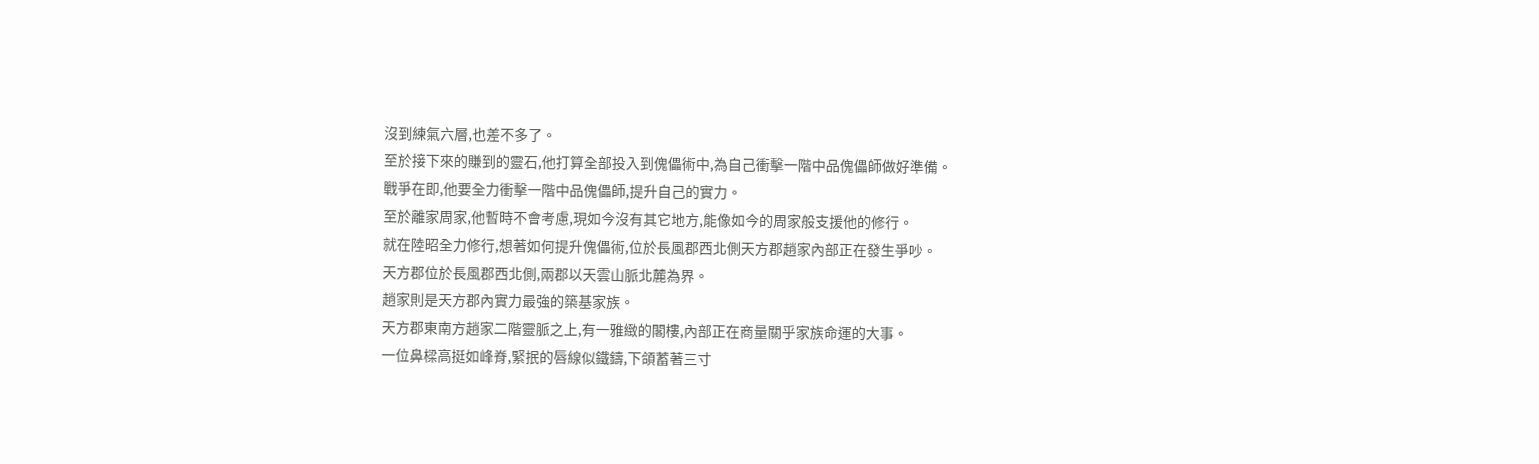沒到練氣六層,也差不多了。
至於接下來的賺到的靈石,他打算全部投入到傀儡術中,為自己衝擊一階中品傀儡師做好準備。
戰爭在即,他要全力衝擊一階中品傀儡師,提升自己的實力。
至於離家周家,他暫時不會考慮,現如今沒有其它地方,能像如今的周家般支援他的修行。
就在陸昭全力修行,想著如何提升傀儡術,位於長風郡西北側天方郡趙家內部正在發生爭吵。
天方郡位於長風郡西北側,兩郡以天雲山脈北麓為界。
趙家則是天方郡內實力最強的築基家族。
天方郡東南方趙家二階靈脈之上,有一雅緻的閣樓,內部正在商量關乎家族命運的大事。
一位鼻樑高挺如峰脊,緊抿的唇線似鐵鑄,下頜蓄著三寸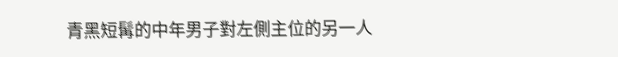青黑短髯的中年男子對左側主位的另一人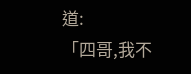道:
「四哥,我不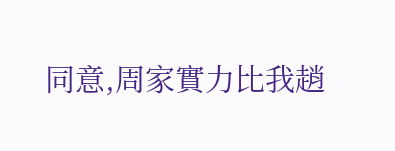同意,周家實力比我趙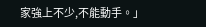家強上不少,不能動手。」